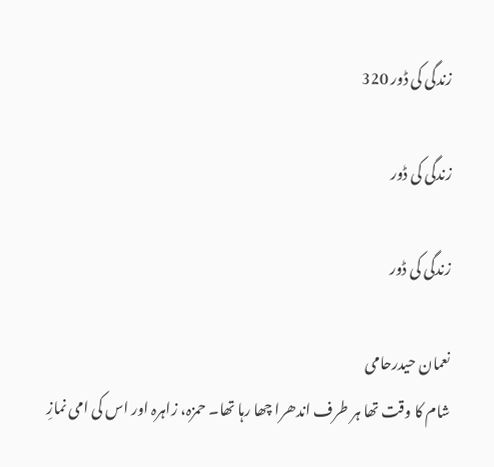زندگی کی ڈور 320

زندگی کی ڈور

زندگی کی ڈور

نعمان حیدرحامی
شام کا وقت تھا ہر طرف اندھرا چھا رہا تھا۔ حمزہ، زاہرہ اور اس کی امی نمازِ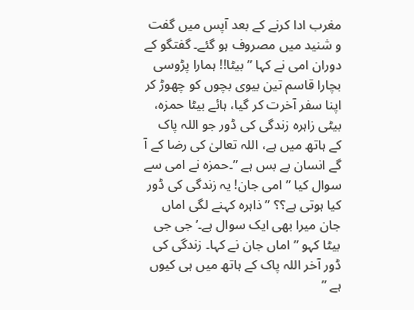مغرب ادا کرنے کے بعد آپس میں گفت و شنید میں مصروف ہو گئے۔ گفتگو کے دوران امی نے کہا ” بیٹا!! ہمارا پڑوسی بچارا قاسم تین بیوی بچوں کو چھوڑ کر اپنا سفر آخرت کر گیا، ہائے بیٹا حمزہ، بیٹی زاہرہ زندگی کی ڈور جو اللہ پاک کے ہاتھ میں ہے، اللہ تعالیٰ کی رضا کے آ گے انسان بے بس ہے ”۔حمزہ نے امی سے سوال کیا ” امی جان! یہ زندگی کی ڈور کیا ہوتی ہے؟؟ ”ذاہرہ کہنے لگی اماں جان میرا بھی ایک سوال ہے۔’ جی جی بیٹا کہو ” اماں جان نے کہا۔ زندگی کی ڈور آخر اللہ پاک کے ہاتھ میں ہی کیوں ہے ”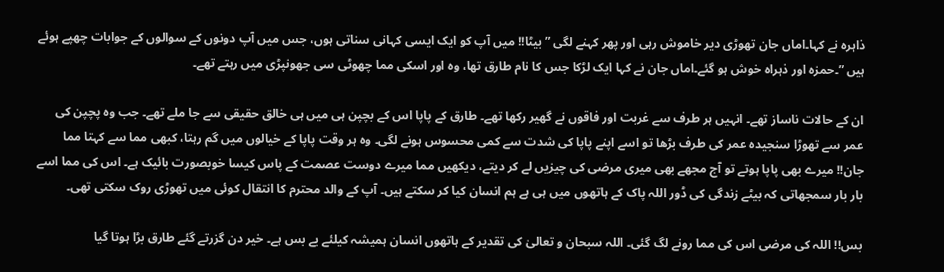ذاہرہ نے کہا۔اماں جان تھوڑی دیر خاموش رہی اور پھر کہنے لگی ” بیٹا!! میں آپ کو ایک ایسی کہانی سناتی ہوں، جس میں آپ دونوں کے سوالوں کے جوابات چھپے ہوئے ہیں ”۔حمزہ اور ذہراہ خوش ہو گئے۔اماں جان نے کہا ایک لڑکا جس کا نام طارق تھا، وہ اور اسکی مما چھوٹی سی جھونپڑی میں رہتے تھے۔

ان کے حالات ناساز تھے۔ انہیں ہر طرف سے غربت اور فاقوں نے گھیر رکھا تھے۔ طارق کے پاپا اس کے بچپن ہی میں ہی خالق حقیقی سے جا ملے تھے۔ جب وہ پچپن کی عمر سے تھوڑا سنجیدہ عمر کی طرف بڑھا تو اسے اپنے پاپا کی شدت سے کمی محسوس ہونے لگی۔ وہ ہر وقت پاپا کے خیالوں میں گم رہتا، کبھی مما سے کہتا مما جان!! میرے بھی پاپا ہوتے تو آج مجھے بھی میری مرضی کی چیزیں لے کر دیتے، دیکھیں مما میرے دوست عصمت کے پاس کیسا خوبصورت بائیک ہے۔ اس کی مما اسے بار بار سمجھاتی کہ بیٹے زندگی کی ڈور اللہ پاک کے ہاتھوں میں ہی ہے ہم انسان کیا کر سکتے ہیں۔ آپ کے والد محترم کا انتقال کوئی میں تھوڑی روک سکتی تھی۔

بس!! اللہ کی مرضی اس کی مما رونے لگ گئی۔ اللہ سبحان و تعالیٰ کی تقدیر کے ہاتھوں انسان ہمیشہ کیلئے بے بس ہے۔ خیر دن گزرتے گئے طارق بڑا ہوتا گیا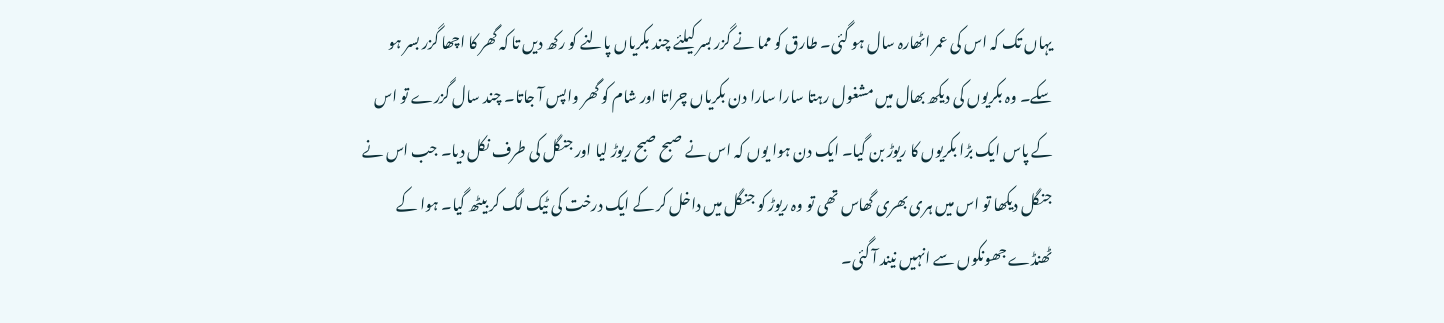یہاں تک کہ اس کی عمر اٹھارہ سال ہو گئی۔ طارق کو مما نے گزر بسر کیلئے چند بکریاں پالنے کو رکھ دیں تا کہ گھر کا اچھا گزر بسر ہو سکے۔ وہ بکریوں کی دیکھ بھال میں مشغول رہتا سارا سارا دن بکریاں چراتا اور شام کو گھر واپس آ جاتا۔ چند سال گزرے تو اس کے پاس ایک بڑا بکریوں کا ریوڑ بن گیا۔ ایک دن ہوا یوں کہ اس نے صبح صبح ریوڑ لیا اور جنگل کی طرف نکل دیا۔ جب اس نے جنگل دیکھا تو اس میں ہری بھری گھاس تھی تو وہ ریوڑ کو جنگل میں داخل کر کے ایک درخت کی ٹیک لگ کر بیٹھ گیا۔ ہوا کے ٹھنڈے جھونکوں سے انہیں نیند آ گئی۔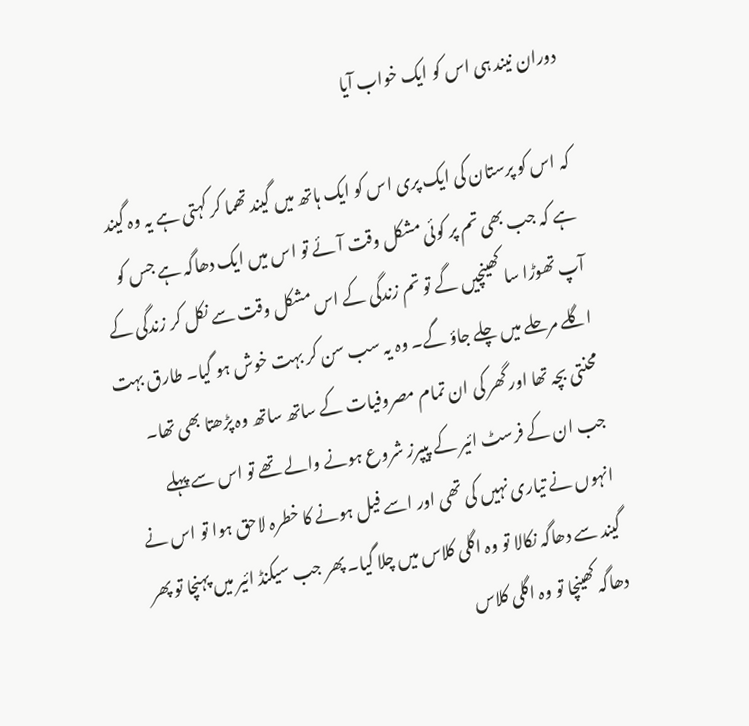دوران نیند ہی اس کو ایک خواب آیا

کہ اس کو پرستان کی ایک پری اس کو ایک ہاتھ میں گیند تھما کر کہتی ہے یہ وہ گیند ہے کہ جب بھی تم پر کوئی مشکل وقت آئے تو اس میں ایک دھاگہ ہے جس کو آپ تھوڑا سا کھینچیں گے تو تم زندگی کے اس مشکل وقت سے نکل کر زندگی کے اگلے مرحلے میں چلے جاؤ گے۔ وہ یہ سب سن کر بہت خوش ہو گیا۔ طارق بہت محنتی بچہ تھا اور گھر کی ان تمام مصروفیات کے ساتھ ساتھ وہ پڑھتا بھی تھا۔ جب ان کے فرسٹ ائیر کے پیپرز شروع ہونے والے تھے تو اس سے پہلے انہوں نے تیاری نہیں کی تھی اور اسے فیل ہونے کا خطرہ لاحق ہوا تو اس نے گیند سے دھاگہ نکالا تو وہ اگلی کلاس میں چلا گیا۔ پھر جب سیکنڈ ائیر میں پہنچا تو پھر دھاگہ کھینچا تو وہ اگلی کلاس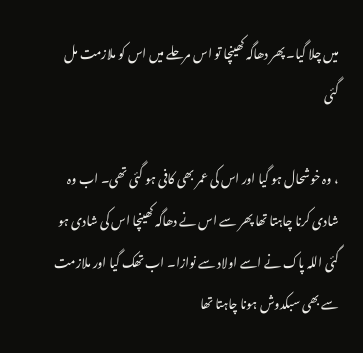میں چلا گیا۔ پھر دھاگہ کھینچا تو اس مرحلے میں اس کو ملازمت مل گئی

، وہ خوشحال ہو گیا اور اس کی عمر بھی کافی ہو گئی تھی۔ اب وہ شادی کرنا چاہتا تھا پھر سے اس نے دھاگہ کھینچا اس کی شادی ہو گئی اللہ پاک نے اسے اولاد سے نوازا۔ اب تھک گیا اور ملازمت سے بھی سبکدوش ہونا چاہتا تھا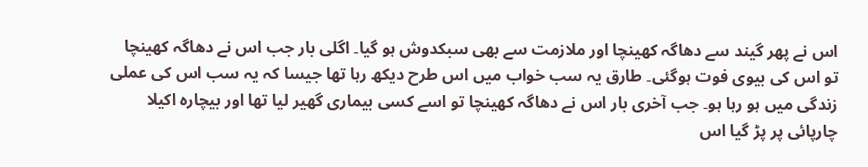اس نے پھر گیند سے دھاگہ کھینچا اور ملازمت سے بھی سبکدوش ہو گیا۔ اگلی بار جب اس نے دھاگہ کھینچا تو اس کی بیوی فوت ہوگئی۔ طارق یہ سب خواب میں اس طرح دیکھ رہا تھا جیسا کہ یہ سب اس کی عملی زندگی میں ہو رہا ہو۔ جب آخری بار اس نے دھاگہ کھینچا تو اسے کسی بیماری گھیر لیا تھا اور بیچارہ اکیلا چارپائی پر پڑ گیا اس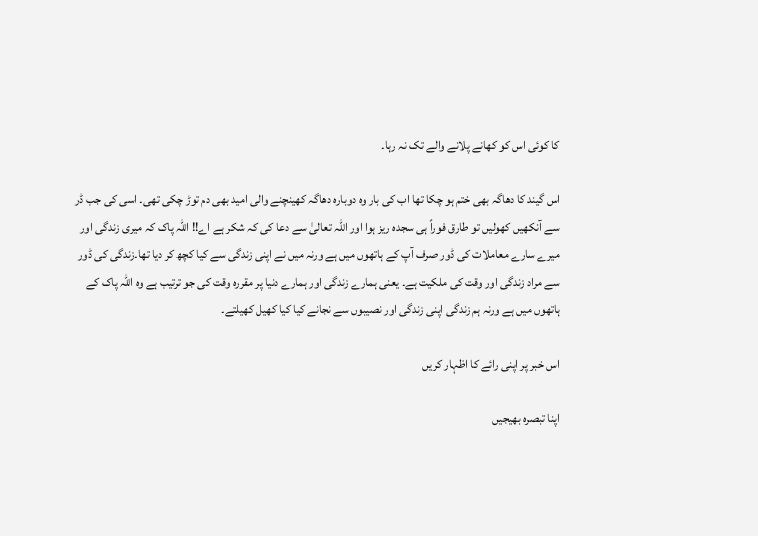کا کوئی اس کو کھانے پلانے والے تک نہ رہا۔

اس گیند کا دھاگہ بھی ختم ہو چکا تھا اب کی بار وہ دوبارہ دھاگہ کھینچنے والی امید بھی دم توڑ چکی تھی۔ اسی کی جب ڈر سے آنکھیں کھولیں تو طارق فوراً ہی سجدہ ریز ہوا اور اللہ تعالیٰ سے دعا کی کہ شکر ہے اے!! اللہ پاک کہ میری زندگی اور میرے سارے معاملات کی ڈور صرف آپ کے ہاتھوں میں ہے ورنہ میں نے اپنی زندگی سے کیا کچھ کر دیا تھا۔زندگی کی ڈور سے مراد زندگی اور وقت کی ملکیت ہے۔ یعنی ہمارے زندگی اور ہمارے دنیا پر مقررہ وقت کی جو ترتیب ہے وہ اللہ پاک کے ہاتھوں میں ہے ورنہ ہم زندگی اپنی زندگی اور نصیبوں سے نجانے کیا کیا کھیل کھیلتے۔

اس خبر پر اپنی رائے کا اظہار کریں

اپنا تبصرہ بھیجیں